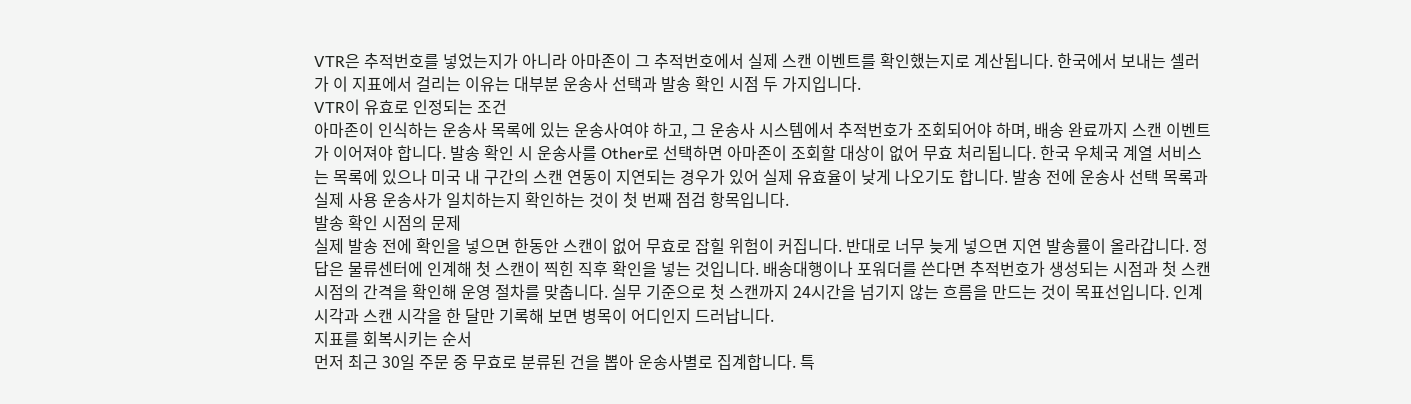VTR은 추적번호를 넣었는지가 아니라 아마존이 그 추적번호에서 실제 스캔 이벤트를 확인했는지로 계산됩니다. 한국에서 보내는 셀러가 이 지표에서 걸리는 이유는 대부분 운송사 선택과 발송 확인 시점 두 가지입니다.
VTR이 유효로 인정되는 조건
아마존이 인식하는 운송사 목록에 있는 운송사여야 하고, 그 운송사 시스템에서 추적번호가 조회되어야 하며, 배송 완료까지 스캔 이벤트가 이어져야 합니다. 발송 확인 시 운송사를 Other로 선택하면 아마존이 조회할 대상이 없어 무효 처리됩니다. 한국 우체국 계열 서비스는 목록에 있으나 미국 내 구간의 스캔 연동이 지연되는 경우가 있어 실제 유효율이 낮게 나오기도 합니다. 발송 전에 운송사 선택 목록과 실제 사용 운송사가 일치하는지 확인하는 것이 첫 번째 점검 항목입니다.
발송 확인 시점의 문제
실제 발송 전에 확인을 넣으면 한동안 스캔이 없어 무효로 잡힐 위험이 커집니다. 반대로 너무 늦게 넣으면 지연 발송률이 올라갑니다. 정답은 물류센터에 인계해 첫 스캔이 찍힌 직후 확인을 넣는 것입니다. 배송대행이나 포워더를 쓴다면 추적번호가 생성되는 시점과 첫 스캔 시점의 간격을 확인해 운영 절차를 맞춥니다. 실무 기준으로 첫 스캔까지 24시간을 넘기지 않는 흐름을 만드는 것이 목표선입니다. 인계 시각과 스캔 시각을 한 달만 기록해 보면 병목이 어디인지 드러납니다.
지표를 회복시키는 순서
먼저 최근 30일 주문 중 무효로 분류된 건을 뽑아 운송사별로 집계합니다. 특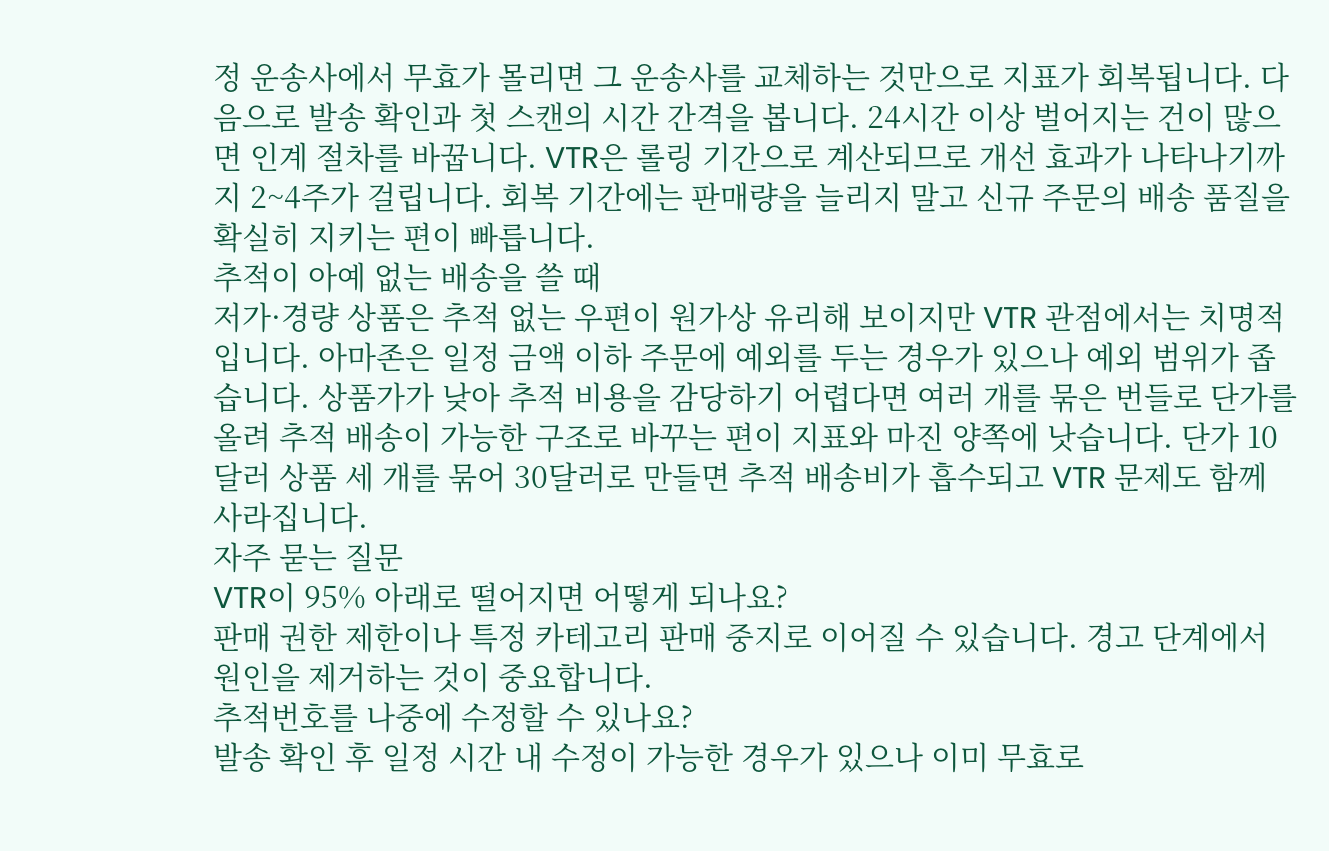정 운송사에서 무효가 몰리면 그 운송사를 교체하는 것만으로 지표가 회복됩니다. 다음으로 발송 확인과 첫 스캔의 시간 간격을 봅니다. 24시간 이상 벌어지는 건이 많으면 인계 절차를 바꿉니다. VTR은 롤링 기간으로 계산되므로 개선 효과가 나타나기까지 2~4주가 걸립니다. 회복 기간에는 판매량을 늘리지 말고 신규 주문의 배송 품질을 확실히 지키는 편이 빠릅니다.
추적이 아예 없는 배송을 쓸 때
저가·경량 상품은 추적 없는 우편이 원가상 유리해 보이지만 VTR 관점에서는 치명적입니다. 아마존은 일정 금액 이하 주문에 예외를 두는 경우가 있으나 예외 범위가 좁습니다. 상품가가 낮아 추적 비용을 감당하기 어렵다면 여러 개를 묶은 번들로 단가를 올려 추적 배송이 가능한 구조로 바꾸는 편이 지표와 마진 양쪽에 낫습니다. 단가 10달러 상품 세 개를 묶어 30달러로 만들면 추적 배송비가 흡수되고 VTR 문제도 함께 사라집니다.
자주 묻는 질문
VTR이 95% 아래로 떨어지면 어떻게 되나요?
판매 권한 제한이나 특정 카테고리 판매 중지로 이어질 수 있습니다. 경고 단계에서 원인을 제거하는 것이 중요합니다.
추적번호를 나중에 수정할 수 있나요?
발송 확인 후 일정 시간 내 수정이 가능한 경우가 있으나 이미 무효로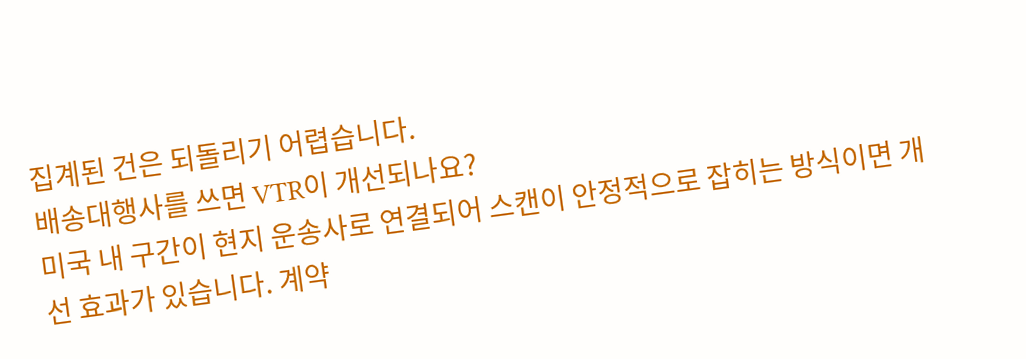집계된 건은 되돌리기 어렵습니다.
배송대행사를 쓰면 VTR이 개선되나요?
미국 내 구간이 현지 운송사로 연결되어 스캔이 안정적으로 잡히는 방식이면 개선 효과가 있습니다. 계약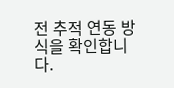전 추적 연동 방식을 확인합니다.